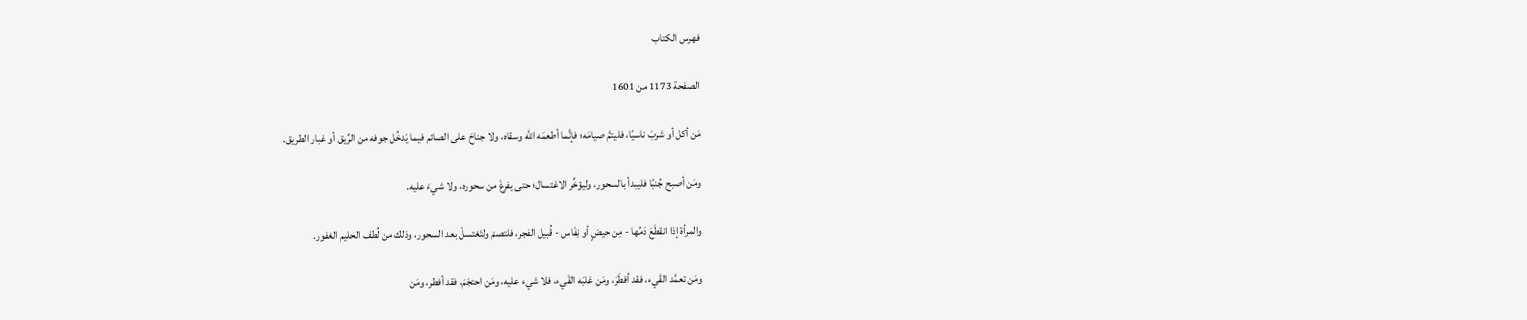فهرس الكتاب

الصفحة 1173 من 1601

مَن أكل أو شربَ ناسيًا، فليتمَّ صيامَه؛ فإنَّما أطعمَه الله وسقاه، ولا جناحَ على الصائم فيما يَدخُل جوفه من الرِّيق أو غبار الطريق.

ومَن أصبح جُنبًا فليبدأ بالسحور، وليؤخِّر الاغتسال؛ حتى يفرغَ من سحوره، ولا شيءَ عليه.

والمرأة إذا انقطَعَ دَمُها - مِن حيضٍ أو نِفَاس - قُبيل الفجر، فلتصمْ ولتَغتسلْ بعد السحور، وذلك من لُطف الحليم الغفور.

ومَن تعمَّد القَيء، فقد أفطَرَ، ومَن غلبَه القَيء، فلا شيء عليه، ومَن احتجَمَ، فقد أفطر، ومَن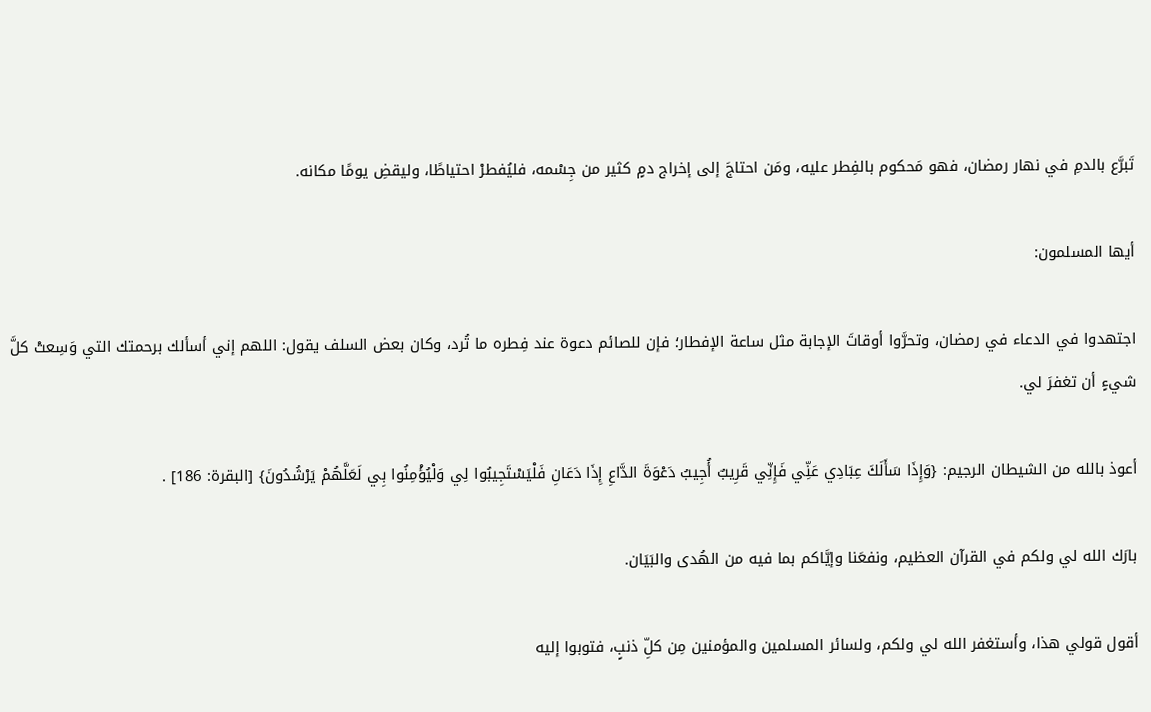تَبرَّع بالدمِ في نهار رمضان، فهو مَحكوم بالفِطر عليه، ومَن احتاجَ إلى إخراج دمٍ كثير من جِسْمه، فليُفطرْ احتياطًا، وليقضِ يومًا مكانه.

أيها المسلمون:

اجتهدوا في الدعاء في رمضان، وتحرَّوا أوقاتَ الإجابة مثل ساعة الإفطار؛ فإن للصائم دعوة عند فِطره ما تُرد، وكان بعض السلف يقول: اللهم إني أسألك برحمتك التي وَسِعتْ كلَّ شيءٍ أن تغفرَ لي.

أعوذ بالله من الشيطان الرجيم: {وَإِذَا سَأَلَكَ عِبَادِي عَنِّي فَإِنِّي قَرِيبٌ أُجِيبُ دَعْوَةَ الدَّاعِ إِذَا دَعَانِ فَلْيَسْتَجِيبُوا لِي وَلْيُؤْمِنُوا بِي لَعَلَّهُمْ يَرْشُدُونَ} [البقرة: 186] .

بارَك الله لي ولكم في القرآن العظيم، ونفعَنا وإيَّاكم بما فيه من الهُدى والبَيَان.

أقول قولي هذا، وأستغفر الله لي ولكم، ولسائر المسلمين والمؤمنين مِن كلِّ ذنبٍ، فتوبوا إليه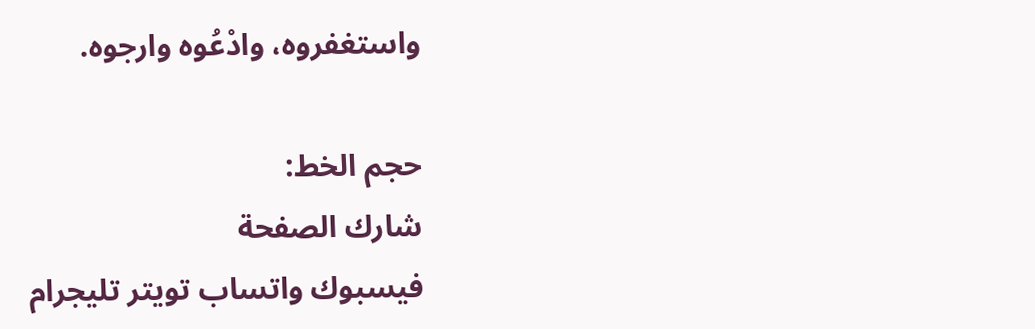واستغفروه، وادْعُوه وارجوه.

حجم الخط:
شارك الصفحة
فيسبوك واتساب تويتر تليجرام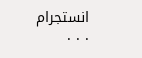انستجرام
. . .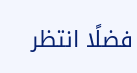فضلًا انتظر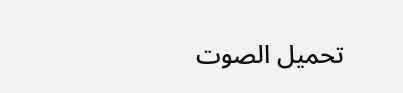تحميل الصوت